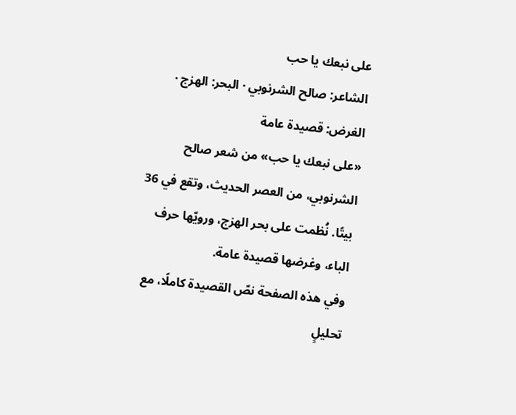على نبعك يا حب
الشاعر: صالح الشرنوبي · البحر: الهزج · الغرض: قصيدة عامة
«على نبعك يا حب» من شعر صالح الشرنوبي، من العصر الحديث، وتقع في 36 بيتًا. نُظمت على بحر الهزج، ورويّها حرف الباء، وغرضها قصيدة عامة.
وفي هذه الصفحة نصّ القصيدة كاملًا، مع تحليلٍ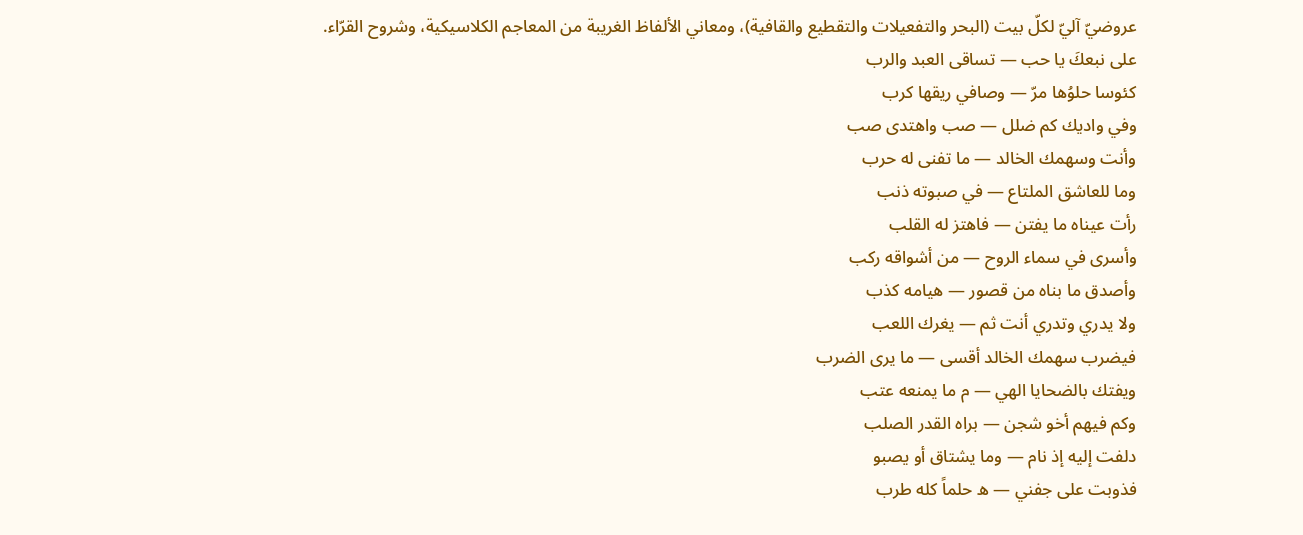عروضيّ آليّ لكلّ بيت (البحر والتفعيلات والتقطيع والقافية)، ومعاني الألفاظ الغريبة من المعاجم الكلاسيكية، وشروح القرّاء.
على نبعكَ يا حب — تساقى العبد والرب
كئوسا حلوُها مرّ — وصافي ريقها كرب
وفي واديك كم ضلل — صب واهتدى صب
وأنت وسهمك الخالد — ما تفنى له حرب
وما للعاشق الملتاع — في صبوته ذنب
رأت عيناه ما يفتن — فاهتز له القلب
وأسرى في سماء الروح — من أشواقه ركب
وأصدق ما بناه من قصور — هيامه كذب
ولا يدري وتدري أنت ثم — يغرك اللعب
فيضرب سهمك الخالد أقسى — ما يرى الضرب
ويفتك بالضحايا الهي — م ما يمنعه عتب
وكم فيهم أخو شجن — براه القدر الصلب
دلفت إليه إذ نام — وما يشتاق أو يصبو
فذوبت على جفني — ه حلماً كله طرب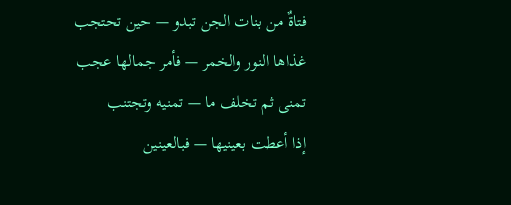فتاةٌ من بنات الجن تبدو — حين تحتجب
غذاها النور والخمر — فأمر جمالها عجب
تمنى ثم تخلف ما — تمنيه وتجتنب
إذا أعطت بعينيها — فبالعينين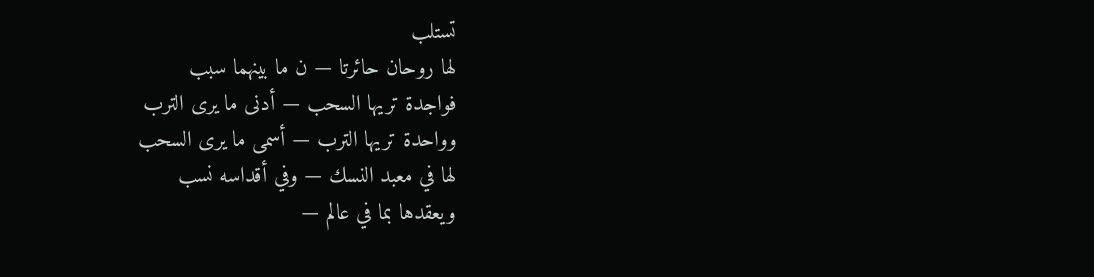تستلب
لها روحان حائرتا — ن ما بينهما سبب
فواجدة تريها السحب — أدنى ما يرى الترب
وواحدة تريها الترب — أسمى ما يرى السحب
لها في معبد النسك — وفي أقداسه نسب
ويعقدها بما في عالم —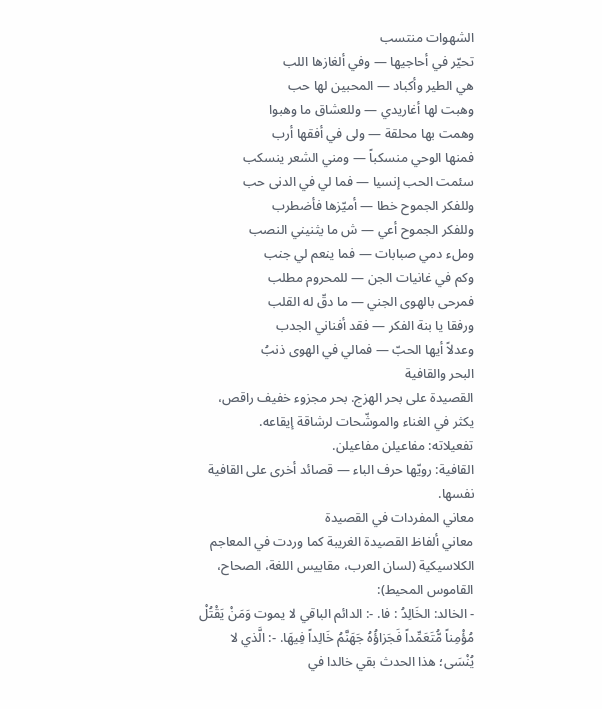الشهوات منتسب
تحيّر في أحاجيها — وفي ألغازها اللب
هي الطير وأكباد — المحبين لها حب
وهبت لها أغاريدي — وللعشاق ما وهبوا
وهمت بها محلقة — ولى في أفقها أرب
فمنها الوحي منسكباً — ومني الشعر ينسكب
سئمت الحب إنسيا — فما لي في الدنى حب
وللفكر الجموح خطا — أميّزها فأضطرب
وللفكر الجموح أعي — ش ما يثنيني النصب
وملء دمي صبابات — فما ينعم لي جنب
وكم في غانيات الجن — للمحروم مطلب
فمرحى بالهوى الجني — ما دقّ له القلب
ورفقا يا بنة الفكر — فقد أفناني الجدب
وعدلاً أيها الحبّ — فمالي في الهوى ذنبُ
البحر والقافية
القصيدة على بحر الهزج. بحر مجزوء خفيف راقص، يكثر في الغناء والموشّحات لرشاقة إيقاعه.
تفعيلاته: مفاعيلن مفاعيلن.
القافية: رويّها حرف الباء — قصائد أخرى على القافية نفسها.
معاني المفردات في القصيدة
معاني ألفاظ القصيدة الغريبة كما وردت في المعاجم الكلاسيكية (لسان العرب، مقاييس اللغة، الصحاح، القاموس المحيط):
- الخالد: الخَالِدُ : فا. -: الدائم الباقي لا يموت وَمَنْ يَقْتُلْ مُؤْمِناً مُّتَعَمِّداً فَجَزاؤُهُ جَهَنَّمُ خَالِداً فِيهَا. -: الَّذي لا يُنْسَى؛ هذا الحدث بقي خالدا في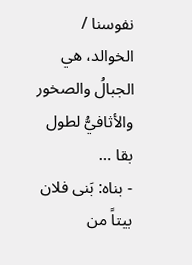نفوسنا / الخوالد، هي الجبالُ والصخور والأثافيُّ لطول بقا …
- بناه: بَنى فلان بيتاً من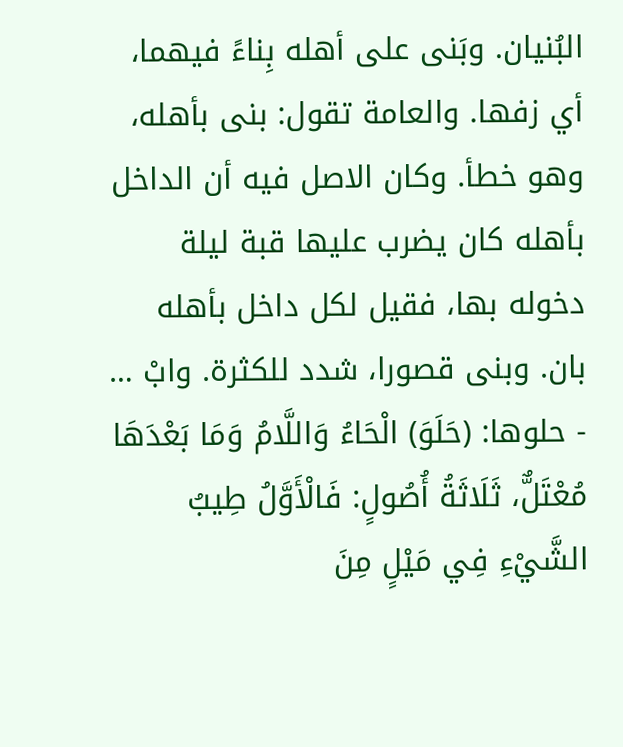البُنيان. وبَنى على أهله بِناءً فيهما، أي زفها. والعامة تقول: بنى بأهله، وهو خطأ. وكان الاصل فيه أن الداخل بأهله كان يضرب عليها قبة ليلة دخوله بها، فقيل لكل داخل بأهله بان. وبنى قصورا، شدد للكثرة. وابْ …
- حلوها: (حَلَوَ) الْحَاءُ وَاللَّامُ وَمَا بَعْدَهَا مُعْتَلٌّ، ثَلَاثَةُ أُصُولٍ: فَالْأَوَّلُ طِيبُ الشَّيْءِ فِي مَيْلٍ مِنَ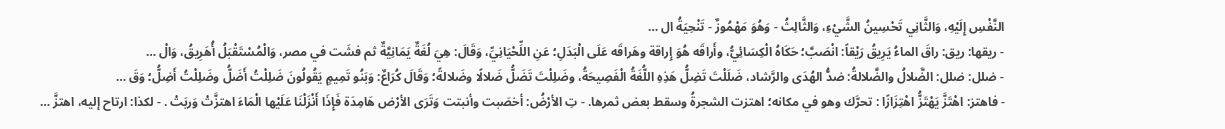النَّفْسِ إِلَيْهِ، وَالثَّانِي تَحْسِينُ الشَّيْءِ، وَالثَّالِثُ - وَهُوَ مَهْمُوزٌ - تَنْحِيَةُ ال …
- ريقها: ريق: راقَ الماءُ يَرِيقُ رَيْقاً: انْصَبَّ؛ حَكَاهُ الْكِسَائِيُّ، وأَراقَه هُوَ إِراقة وهَراقَه عَلَى الْبَدَلِ؛ عَنِ اللِّحْيَانِيِّ، وَقَالَ: هِيَ لُغَةٌ يَمَانِيَّةٌ ثم فشَت في مصر، وَالْمُسْتَقْبَلُ أُهَرِيقُ، وَالْ …
- ضلل: ضلل: الضَّلالُ والضَّلالةُ: ضدُّ الهُدَى والرَّشاد، ضَلَلْتَ تَضِلُّ هَذِهِ اللُّغَةُ الْفَصِيحَةُ، وضَلِلْتَ تَضَلُّ ضَلالًا وضَلالةً؛ وَقَالَ كُرَاعٌ: وَبَنُو تَمِيمٍ يَقُولُونَ ضَلِلْتُ أَضَلُّ وضَلِلْتُ أَضِلُّ؛ وَقَ …
- فاهتز: اهْتَزَّ يَهْتَزُّ اهْتِزَازًا : تحرَّك وهو في مكانه؛ اهتزت الشجرةُ وسقط بعض ثمرها. - تِ الأرْضُ: أخصَبت وأنبتت وَتَرَى الأرْض هَامِدَة فَإِذَا أَنْزَلْنَا عَلَيْها الْمَاءَ اهتزَّتْ وَربَتْ . - لكذا: ارتاح إليه، اهتزَّ …